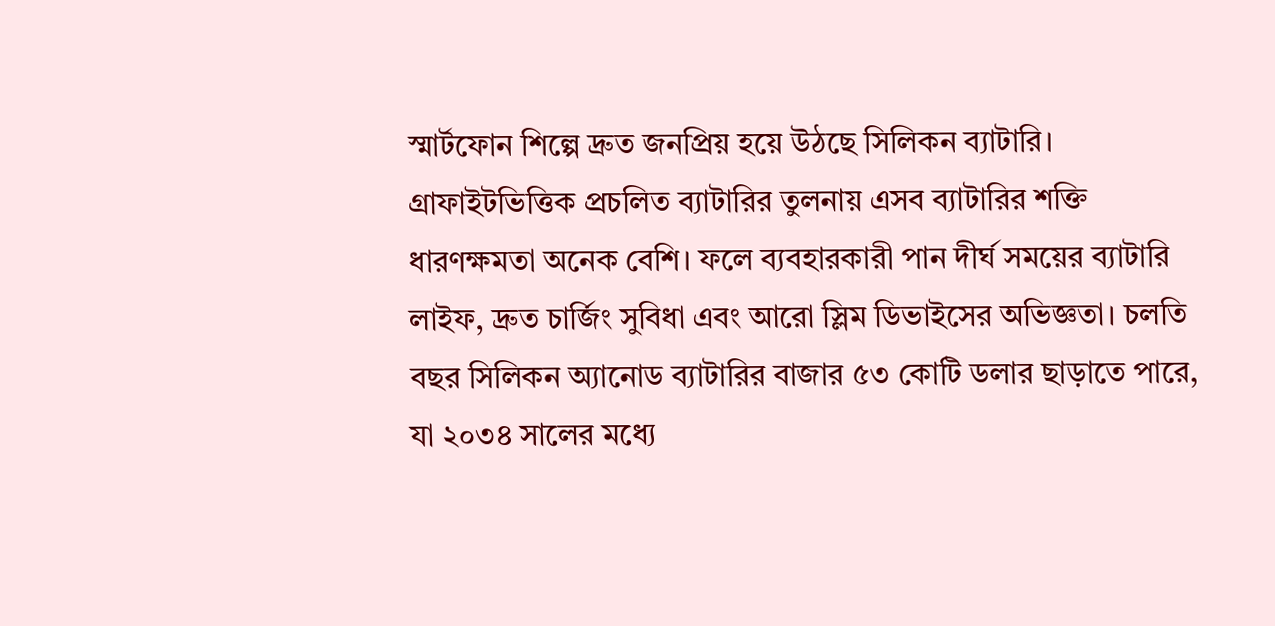স্মার্টফোন শিল্পে দ্রুত জনপ্রিয় হয়ে উঠছে সিলিকন ব্যাটারি। গ্রাফাইটভিত্তিক প্রচলিত ব্যাটারির তুলনায় এসব ব্যাটারির শক্তি ধারণক্ষমতা অনেক বেশি। ফলে ব্যবহারকারী পান দীর্ঘ সময়ের ব্যাটারি লাইফ, দ্রুত চার্জিং সুবিধা এবং আরো স্লিম ডিভাইসের অভিজ্ঞতা। চলতি বছর সিলিকন অ্যানোড ব্যাটারির বাজার ৫৩ কোটি ডলার ছাড়াতে পারে, যা ২০৩৪ সালের মধ্যে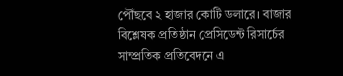পৌঁছবে ২ হাজার কোটি ডলারে। বাজার বিশ্লেষক প্রতিষ্ঠান প্রেসিডেন্ট রিসার্চের সাম্প্রতিক প্রতিবেদনে এ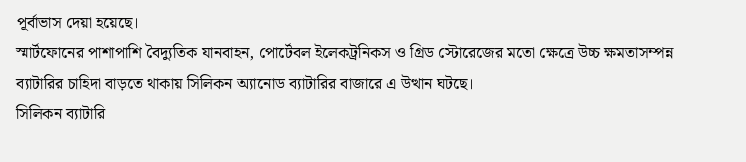পূর্বাভাস দেয়া হয়েছে।
স্মার্টফোনের পাশাপাশি বৈদ্যুতিক যানবাহন, পোর্টেবল ইলেকট্রনিকস ও গ্রিড স্টোরেজের মতো ক্ষেত্রে উচ্চ ক্ষমতাসম্পন্ন ব্যাটারির চাহিদা বাড়তে থাকায় সিলিকন অ্যানোড ব্যাটারির বাজারে এ উত্থান ঘটছে।
সিলিকন ব্যাটারি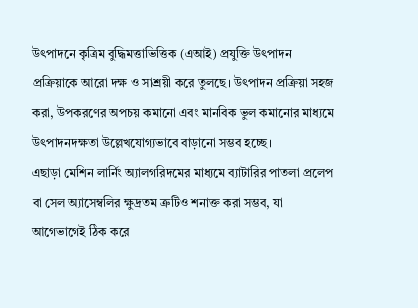উৎপাদনে কৃত্রিম বুদ্ধিমত্তাভিত্তিক (এআই) প্রযুক্তি উৎপাদন প্রক্রিয়াকে আরো দক্ষ ও সাশ্রয়ী করে তুলছে। উৎপাদন প্রক্রিয়া সহজ করা, উপকরণের অপচয় কমানো এবং মানবিক ভুল কমানোর মাধ্যমে উৎপাদনদক্ষতা উল্লেখযোগ্যভাবে বাড়ানো সম্ভব হচ্ছে।
এছাড়া মেশিন লার্নিং অ্যালগরিদমের মাধ্যমে ব্যাটারির পাতলা প্রলেপ বা সেল অ্যাসেম্বলির ক্ষুদ্রতম ত্রুটিও শনাক্ত করা সম্ভব, যা আগেভাগেই ঠিক করে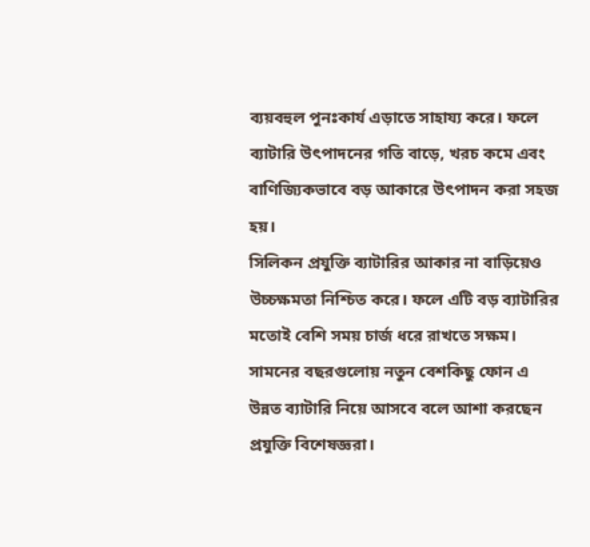ব্যয়বহুল পুনঃকার্য এড়াতে সাহায্য করে। ফলে ব্যাটারি উৎপাদনের গতি বাড়ে, খরচ কমে এবং বাণিজ্যিকভাবে বড় আকারে উৎপাদন করা সহজ হয়।
সিলিকন প্রযুক্তি ব্যাটারির আকার না বাড়িয়েও উচ্চক্ষমতা নিশ্চিত করে। ফলে এটি বড় ব্যাটারির মতোই বেশি সময় চার্জ ধরে রাখতে সক্ষম। সামনের বছরগুলোয় নতুন বেশকিছু ফোন এ উন্নত ব্যাটারি নিয়ে আসবে বলে আশা করছেন প্রযুক্তি বিশেষজ্ঞরা।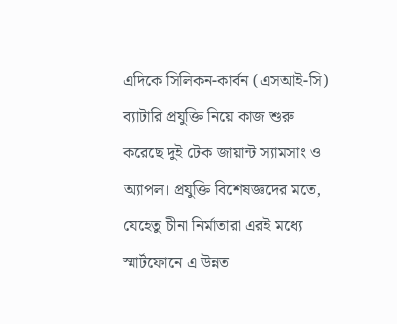এদিকে সিলিকন-কার্বন (এসআই-সি) ব্যাটারি প্রযুক্তি নিয়ে কাজ শুরু করেছে দুই টেক জায়ান্ট স্যামসাং ও অ্যাপল। প্রযুক্তি বিশেষজ্ঞদের মতে, যেহেতু চীনা নির্মাতারা এরই মধ্যে স্মার্টফোনে এ উন্নত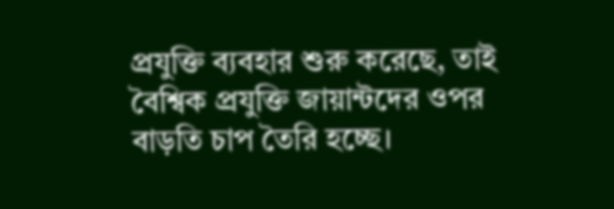প্রযুক্তি ব্যবহার শুরু করেছে, তাই বৈশ্বিক প্রযুক্তি জায়ান্টদের ওপর বাড়তি চাপ তৈরি হচ্ছে।